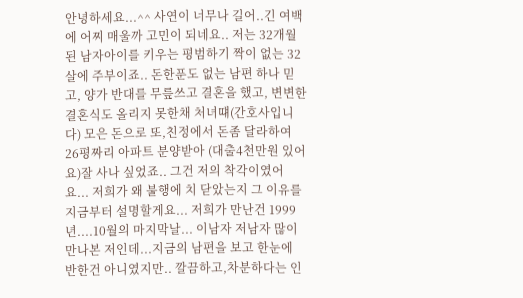안녕하세요...^^ 사연이 너무나 길어..긴 여백에 어찌 매울까 고민이 되네요.. 저는 32개월된 남자아이를 키우는 평범하기 짝이 없는 32살에 주부이죠.. 돈한푼도 없는 남편 하나 믿고, 양가 반대를 무릎쓰고 결혼을 했고, 변변한 결혼식도 올리지 못한채 처녀떄(간호사입니다) 모은 돈으로 또,친정에서 돈좀 달라하여 26평짜리 아파트 분양받아 (대출4천만원 있어요)잘 사나 싶었죠.. 그건 저의 착각이였어요... 저희가 왜 불행에 치 닫았는지 그 이유를 지금부터 설명할게요... 저희가 만난건 1999년....10월의 마지막날... 이남자 저남자 많이 만나본 저인데...지금의 남편을 보고 한눈에 반한건 아니였지만.. 깔끔하고,차분하다는 인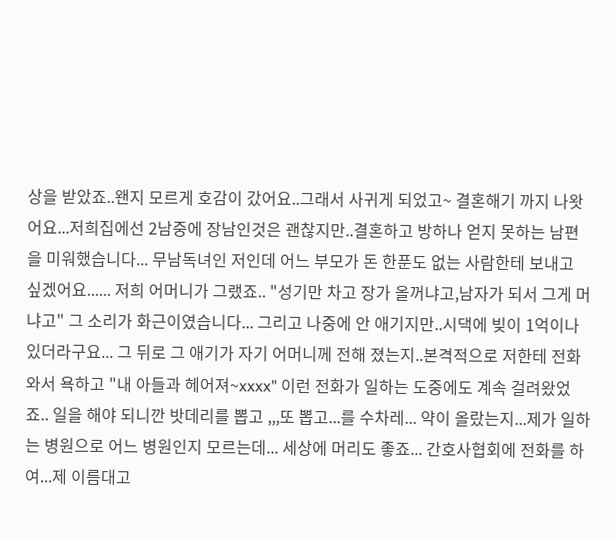상을 받았죠..왠지 모르게 호감이 갔어요..그래서 사귀게 되었고~ 결혼해기 까지 나왓어요...저희집에선 2남중에 장남인것은 괜찮지만..결혼하고 방하나 얻지 못하는 남편을 미워했습니다... 무남독녀인 저인데 어느 부모가 돈 한푼도 없는 사람한테 보내고 싶겠어요...... 저희 어머니가 그랬죠.. "성기만 차고 장가 올꺼냐고,남자가 되서 그게 머냐고" 그 소리가 화근이였습니다... 그리고 나중에 안 애기지만..시댁에 빚이 1억이나 있더라구요... 그 뒤로 그 애기가 자기 어머니께 전해 졌는지..본격적으로 저한테 전화와서 욕하고 "내 아들과 헤어져~xxxx" 이런 전화가 일하는 도중에도 계속 걸려왔었죠.. 일을 해야 되니깐 밧데리를 뽑고 ,,,또 뽑고...를 수차레... 약이 올랐는지...제가 일하는 병원으로 어느 병원인지 모르는데... 세상에 머리도 좋죠... 간호사협회에 전화를 하여...제 이름대고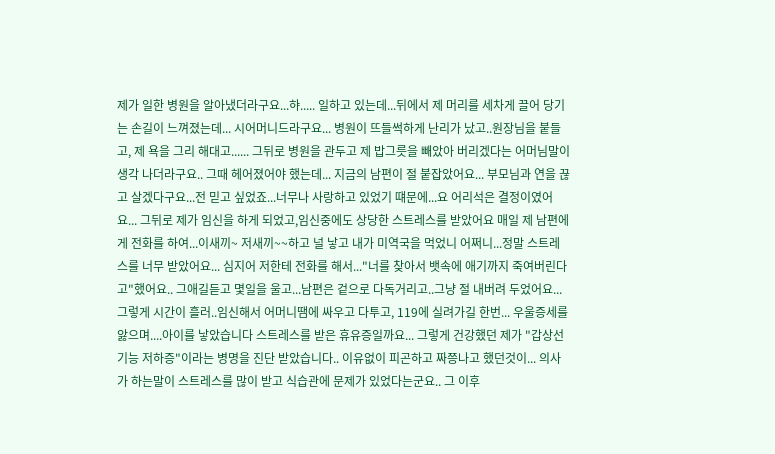제가 일한 병원을 알아냈더라구요...햐..... 일하고 있는데...뒤에서 제 머리를 세차게 끌어 당기는 손길이 느껴졌는데... 시어머니드라구요... 병원이 뜨들썩하게 난리가 났고..원장님을 붙들고, 제 욕을 그리 해대고...... 그뒤로 병원을 관두고 제 밥그릇을 빼았아 버리겠다는 어머님말이 생각 나더라구요.. 그때 헤어졌어야 했는데... 지금의 남편이 절 붙잡았어요... 부모님과 연을 끊고 살겠다구요...전 믿고 싶었죠...너무나 사랑하고 있었기 떄문에...요 어리석은 결정이였어요... 그뒤로 제가 임신을 하게 되었고,임신중에도 상당한 스트레스를 받았어요 매일 제 남편에게 전화를 하여...이새끼~ 저새끼~~하고 널 낳고 내가 미역국을 먹었니 어쩌니...정말 스트레스를 너무 받았어요... 심지어 저한테 전화를 해서..."너를 찾아서 뱃속에 애기까지 죽여버린다고"했어요.. 그애길듣고 몇일을 울고...남편은 겉으로 다독거리고..그냥 절 내버려 두었어요... 그렇게 시간이 흘러..임신해서 어머니땜에 싸우고 다투고, 119에 실려가길 한번... 우울증세를 앓으며....아이를 낳았습니다 스트레스를 받은 휴유증일까요... 그렇게 건강했던 제가 "갑상선 기능 저하증"이라는 병명을 진단 받았습니다.. 이유없이 피곤하고 짜쯩나고 했던것이... 의사가 하는말이 스트레스를 많이 받고 식습관에 문제가 있었다는군요.. 그 이후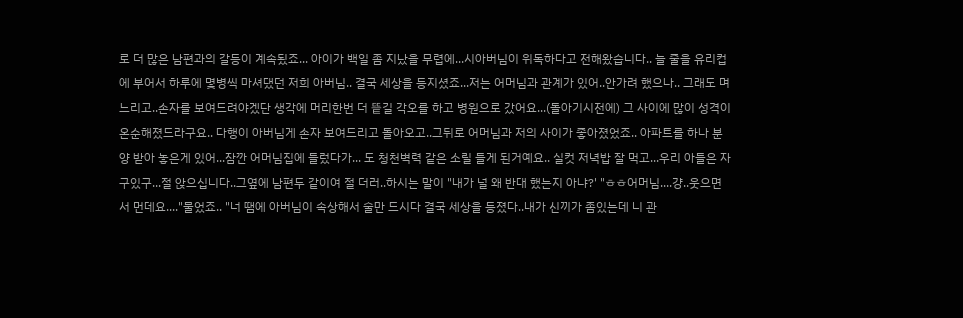로 더 많은 남편과의 갈등이 계속됬죠... 아이가 백일 좀 지났을 무렵에...시아버님이 위독하다고 전해왔습니다.. 늘 줄을 유리컵에 부어서 하루에 몇병씩 마셔댔던 저희 아버님.. 결국 세상을 등지셨죠...저는 어머님과 관계가 있어..안가려 했으나.. 그래도 며느리고..손자를 보여드려야겠단 생각에 머리한번 더 띁길 각오를 하고 병원으로 갔어요...(돌아기시전에) 그 사이에 많이 성격이 온순해졌드라구요.. 다행이 아버님게 손자 보여드리고 돌아오고..그뒤로 어머님과 저의 사이가 좋아졌었죠.. 아파트를 하나 분양 받아 놓은게 있어...잠깐 어머님집에 들렀다가... 도 청천벽력 같은 소릴 들게 된거예요.. 실컷 저녁밥 잘 먹고...우리 아들은 자구있구...절 앉으십니다..그옆에 남편두 같이여 절 더러..하시는 말이 "내가 널 왜 반대 했는지 아냐?' "ㅎㅎ어머님....걍..웃으면서 먼데요...."물었죠.. "너 땜에 아버님이 속상해서 술만 드시다 결국 세상을 등졌다..내가 신끼가 좀있는데 니 관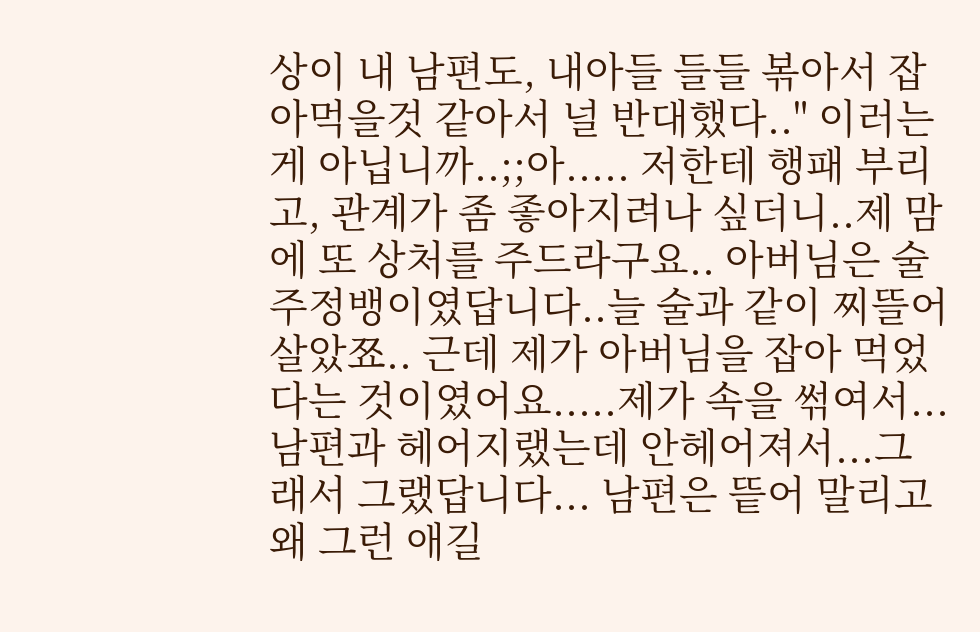상이 내 남편도, 내아들 들들 볶아서 잡아먹을것 같아서 널 반대했다.." 이러는게 아닙니까..;;아..... 저한테 행패 부리고, 관계가 좀 좋아지려나 싶더니..제 맘에 또 상처를 주드라구요.. 아버님은 술 주정뱅이였답니다..늘 술과 같이 찌뜰어 살았쬬.. 근데 제가 아버님을 잡아 먹었다는 것이였어요.....제가 속을 썪여서...남편과 헤어지랬는데 안헤어져서...그래서 그랬답니다... 남편은 띁어 말리고 왜 그런 애길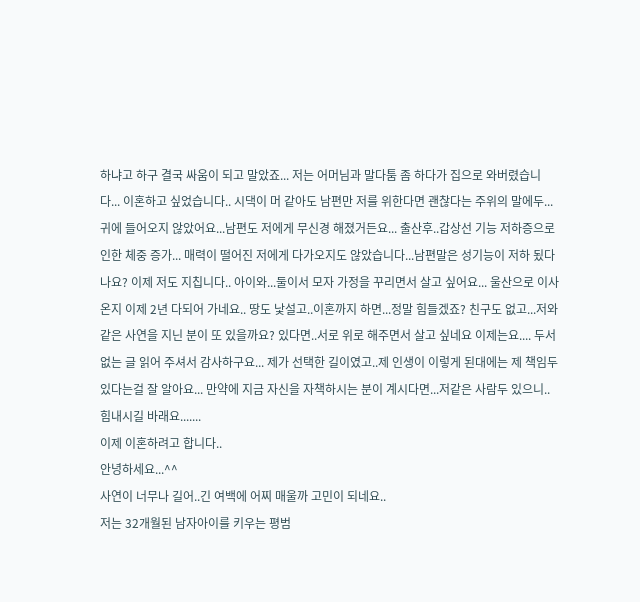하냐고 하구 결국 싸움이 되고 말았죠... 저는 어머님과 말다툼 좀 하다가 집으로 와버렸습니다... 이혼하고 싶었습니다.. 시댁이 머 같아도 남편만 저를 위한다면 괜찮다는 주위의 말에두...귀에 들어오지 않았어요...남편도 저에게 무신경 해졌거든요... 출산후..갑상선 기능 저하증으로 인한 체중 증가... 매력이 떨어진 저에게 다가오지도 않았습니다...남편말은 성기능이 저하 됬다나요? 이제 저도 지칩니다.. 아이와...둘이서 모자 가정을 꾸리면서 살고 싶어요... 울산으로 이사온지 이제 2년 다되어 가네요.. 땅도 낯설고..이혼까지 하면...정말 힘들겠죠? 친구도 없고...저와 같은 사연을 지닌 분이 또 있을까요? 있다면..서로 위로 해주면서 살고 싶네요 이제는요.... 두서 없는 글 읽어 주셔서 감사하구요... 제가 선택한 길이였고..제 인생이 이렇게 된대에는 제 책임두 있다는걸 잘 알아요... 만약에 지금 자신을 자책하시는 분이 계시다면...저같은 사람두 있으니.. 힘내시길 바래요.......
이제 이혼하려고 합니다..
안녕하세요...^^
사연이 너무나 길어..긴 여백에 어찌 매울까 고민이 되네요..
저는 32개월된 남자아이를 키우는 평범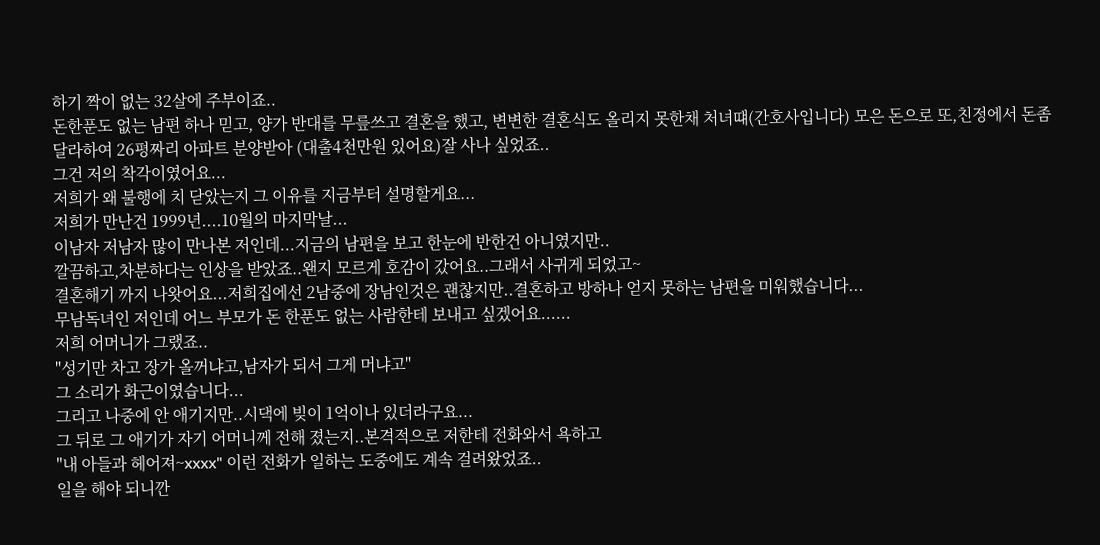하기 짝이 없는 32살에 주부이죠..
돈한푼도 없는 남편 하나 믿고, 양가 반대를 무릎쓰고 결혼을 했고, 변변한 결혼식도 올리지 못한채 처녀떄(간호사입니다) 모은 돈으로 또,친정에서 돈좀 달라하여 26평짜리 아파트 분양받아 (대출4천만원 있어요)잘 사나 싶었죠..
그건 저의 착각이였어요...
저희가 왜 불행에 치 닫았는지 그 이유를 지금부터 설명할게요...
저희가 만난건 1999년....10월의 마지막날...
이남자 저남자 많이 만나본 저인데...지금의 남편을 보고 한눈에 반한건 아니였지만..
깔끔하고,차분하다는 인상을 받았죠..왠지 모르게 호감이 갔어요..그래서 사귀게 되었고~
결혼해기 까지 나왓어요...저희집에선 2남중에 장남인것은 괜찮지만..결혼하고 방하나 얻지 못하는 남편을 미워했습니다...
무남독녀인 저인데 어느 부모가 돈 한푼도 없는 사람한테 보내고 싶겠어요......
저희 어머니가 그랬죠..
"성기만 차고 장가 올꺼냐고,남자가 되서 그게 머냐고"
그 소리가 화근이였습니다...
그리고 나중에 안 애기지만..시댁에 빚이 1억이나 있더라구요...
그 뒤로 그 애기가 자기 어머니께 전해 졌는지..본격적으로 저한테 전화와서 욕하고
"내 아들과 헤어져~xxxx" 이런 전화가 일하는 도중에도 계속 걸려왔었죠..
일을 해야 되니깐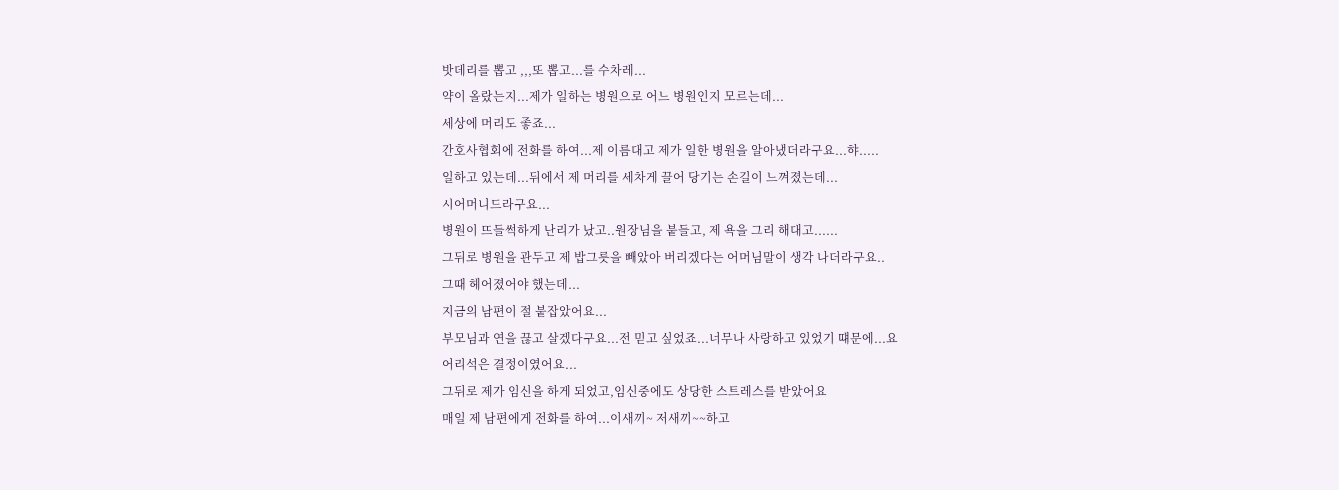밧데리를 뽑고 ,,,또 뽑고...를 수차레...
약이 올랐는지...제가 일하는 병원으로 어느 병원인지 모르는데...
세상에 머리도 좋죠...
간호사협회에 전화를 하여...제 이름대고 제가 일한 병원을 알아냈더라구요...햐.....
일하고 있는데...뒤에서 제 머리를 세차게 끌어 당기는 손길이 느껴졌는데...
시어머니드라구요...
병원이 뜨들썩하게 난리가 났고..원장님을 붙들고, 제 욕을 그리 해대고......
그뒤로 병원을 관두고 제 밥그릇을 빼았아 버리겠다는 어머님말이 생각 나더라구요..
그때 헤어졌어야 했는데...
지금의 남편이 절 붙잡았어요...
부모님과 연을 끊고 살겠다구요...전 믿고 싶었죠...너무나 사랑하고 있었기 떄문에...요
어리석은 결정이였어요...
그뒤로 제가 임신을 하게 되었고,임신중에도 상당한 스트레스를 받았어요
매일 제 남편에게 전화를 하여...이새끼~ 저새끼~~하고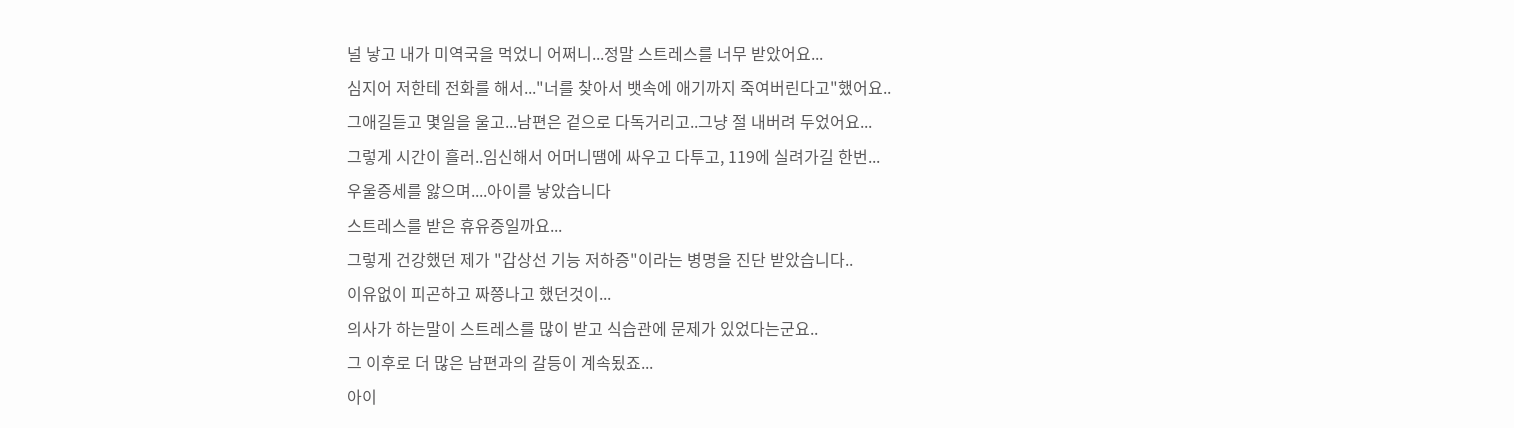널 낳고 내가 미역국을 먹었니 어쩌니...정말 스트레스를 너무 받았어요...
심지어 저한테 전화를 해서..."너를 찾아서 뱃속에 애기까지 죽여버린다고"했어요..
그애길듣고 몇일을 울고...남편은 겉으로 다독거리고..그냥 절 내버려 두었어요...
그렇게 시간이 흘러..임신해서 어머니땜에 싸우고 다투고, 119에 실려가길 한번...
우울증세를 앓으며....아이를 낳았습니다
스트레스를 받은 휴유증일까요...
그렇게 건강했던 제가 "갑상선 기능 저하증"이라는 병명을 진단 받았습니다..
이유없이 피곤하고 짜쯩나고 했던것이...
의사가 하는말이 스트레스를 많이 받고 식습관에 문제가 있었다는군요..
그 이후로 더 많은 남편과의 갈등이 계속됬죠...
아이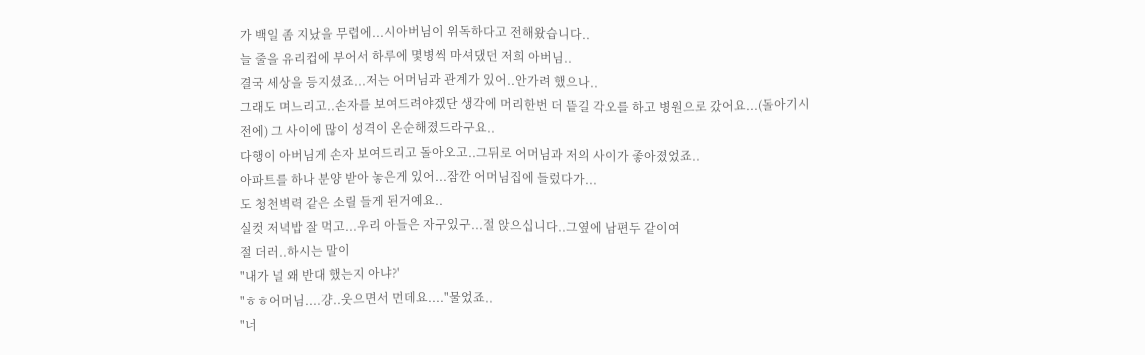가 백일 좀 지났을 무렵에...시아버님이 위독하다고 전해왔습니다..
늘 줄을 유리컵에 부어서 하루에 몇병씩 마셔댔던 저희 아버님..
결국 세상을 등지셨죠...저는 어머님과 관계가 있어..안가려 했으나..
그래도 며느리고..손자를 보여드려야겠단 생각에 머리한번 더 띁길 각오를 하고 병원으로 갔어요...(돌아기시전에) 그 사이에 많이 성격이 온순해졌드라구요..
다행이 아버님게 손자 보여드리고 돌아오고..그뒤로 어머님과 저의 사이가 좋아졌었죠..
아파트를 하나 분양 받아 놓은게 있어...잠깐 어머님집에 들렀다가...
도 청천벽력 같은 소릴 들게 된거예요..
실컷 저녁밥 잘 먹고...우리 아들은 자구있구...절 앉으십니다..그옆에 남편두 같이여
절 더러..하시는 말이
"내가 널 왜 반대 했는지 아냐?'
"ㅎㅎ어머님....걍..웃으면서 먼데요...."물었죠..
"너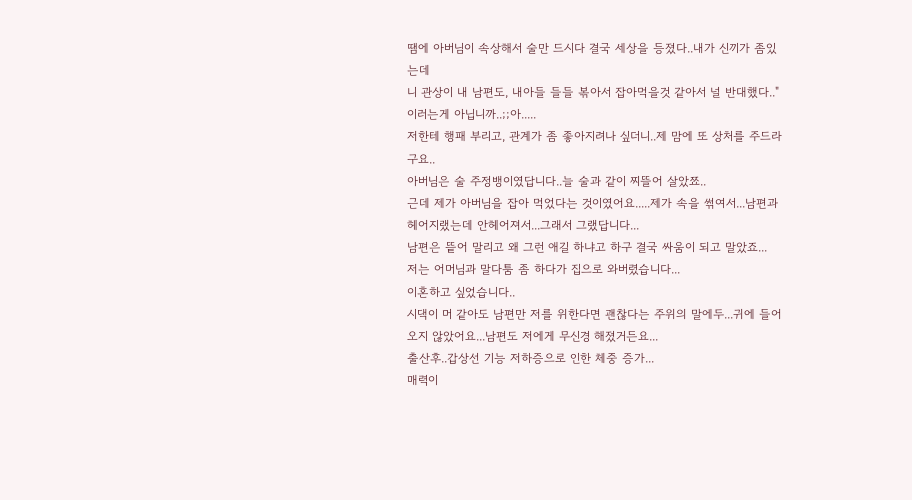땜에 아버님이 속상해서 술만 드시다 결국 세상을 등졌다..내가 신끼가 좀있는데
니 관상이 내 남편도, 내아들 들들 볶아서 잡아먹을것 같아서 널 반대했다.."
이러는게 아닙니까..;;아.....
저한테 행패 부리고, 관계가 좀 좋아지려나 싶더니..제 맘에 또 상처를 주드라구요..
아버님은 술 주정뱅이였답니다..늘 술과 같이 찌뜰어 살았쬬..
근데 제가 아버님을 잡아 먹었다는 것이였어요.....제가 속을 썪여서...남편과 헤어지랬는데 안헤어져서...그래서 그랬답니다...
남편은 띁어 말리고 왜 그런 애길 하냐고 하구 결국 싸움이 되고 말았죠...
저는 어머님과 말다툼 좀 하다가 집으로 와버렸습니다...
이혼하고 싶었습니다..
시댁이 머 같아도 남편만 저를 위한다면 괜찮다는 주위의 말에두...귀에 들어오지 않았어요...남편도 저에게 무신경 해졌거든요...
출산후..갑상선 기능 저하증으로 인한 체중 증가...
매력이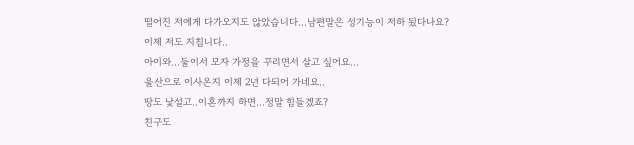떨어진 저에게 다가오지도 않았습니다...남편말은 성기능이 저하 됬다나요?
이제 저도 지칩니다..
아이와...둘이서 모자 가정을 꾸리면서 살고 싶어요...
울산으로 이사온지 이제 2년 다되어 가네요..
땅도 낯설고..이혼까지 하면...정말 힘들겠죠?
친구도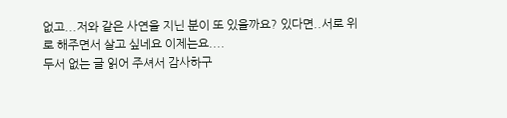없고...저와 같은 사연을 지닌 분이 또 있을까요? 있다면..서로 위로 해주면서 살고 싶네요 이제는요....
두서 없는 글 읽어 주셔서 감사하구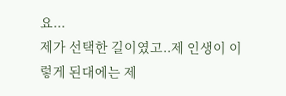요...
제가 선택한 길이였고..제 인생이 이렇게 된대에는 제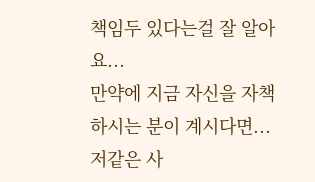책임두 있다는걸 잘 알아요...
만약에 지금 자신을 자책하시는 분이 계시다면...저같은 사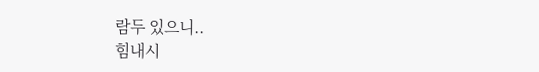람두 있으니..
힘내시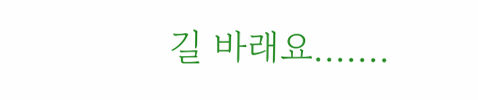길 바래요.......